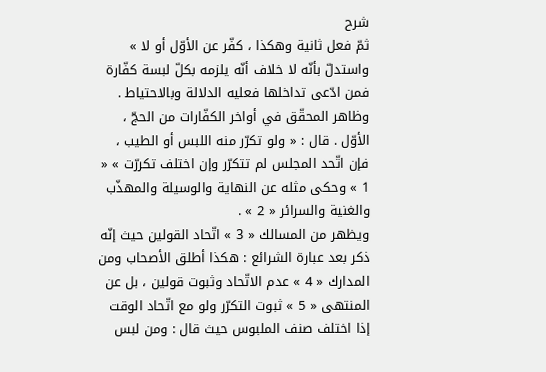شرح
ثمّ فعل ثانية وهكذا ، كفّر عن الأوّل أو لا » واستدلّ بأنّه لا خلاف أنّه يلزمه بكلّ لبسة كفّارة فمن ادّعى تداخلها فعليه الدلالة وبالاحتياط .
وظاهر المحقّق في أواخر الكفّارات من الحجّ ، الأوّل . قال : « ولو تكرّر منه اللبس أو الطيب ، فإن اتّحد المجلس لم تتكرّر وإن اختلف تكررّت » « 1 » وحكى مثله عن النهاية والوسيلة والمهذّب والغنية والسرائر « 2 » .
ويظهر من المسالك « 3 » اتّحاد القولين حيث إنّه ذكر بعد عبارة الشرائع : هكذا أطلق الأصحاب ومن المدارك « 4 » عدم الاتّحاد وثبوت قولين ، بل عن المنتهى « 5 » ثبوت التكرّر ولو مع اتّحاد الوقت إذا اختلف صنف الملبوس حيث قال : ومن لبس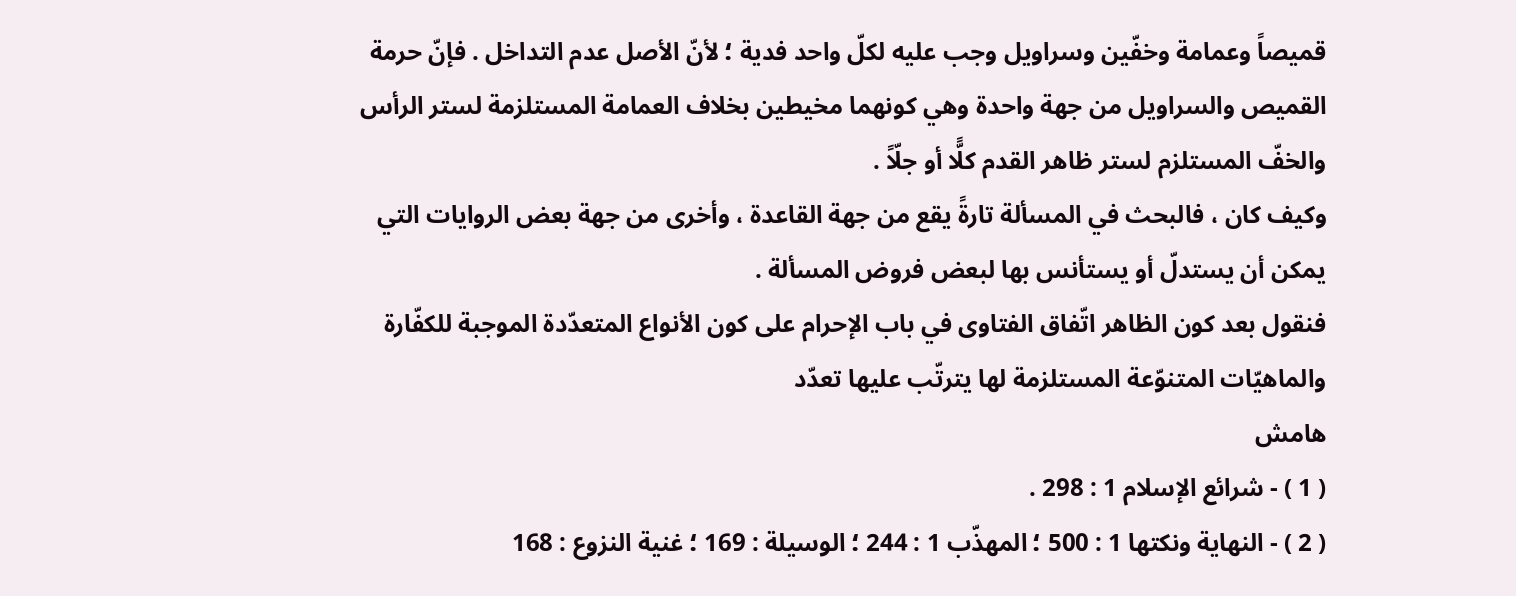قميصاً وعمامة وخفّين وسراويل وجب عليه لكلّ واحد فدية ؛ لأنّ الأصل عدم التداخل . فإنّ حرمة القميص والسراويل من جهة واحدة وهي كونهما مخيطين بخلاف العمامة المستلزمة لستر الرأس والخفّ المستلزم لستر ظاهر القدم كلًّا أو جلّاً .
وكيف كان ، فالبحث في المسألة تارةً يقع من جهة القاعدة ، وأخرى من جهة بعض الروايات التي يمكن أن يستدلّ أو يستأنس بها لبعض فروض المسألة .
فنقول بعد كون الظاهر اتّفاق الفتاوى في باب الإحرام على كون الأنواع المتعدّدة الموجبة للكفّارة والماهيّات المتنوّعة المستلزمة لها يترتّب عليها تعدّد
هامش
( 1 ) - شرائع الإسلام 1 : 298 .
( 2 ) - النهاية ونكتها 1 : 500 ؛ المهذّب 1 : 244 ؛ الوسيلة : 169 ؛ غنية النزوع : 168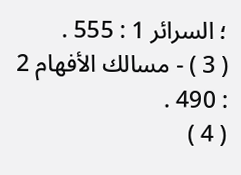؛ السرائر 1 : 555 .
( 3 ) - مسالك الأفهام 2 : 490 .
( 4 )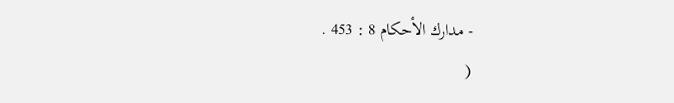- مدارك الأحكام 8 : 453 .
(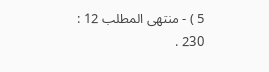5 ) - منتهى المطلب 12 : 230 .